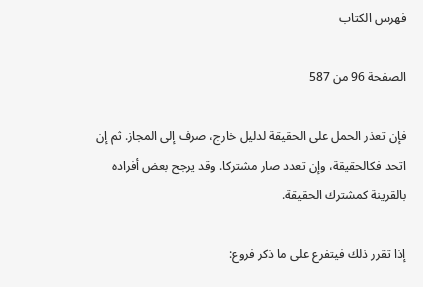فهرس الكتاب

الصفحة 96 من 587

فإن تعذر الحمل على الحقيقة لدليل خارج، صرف إلى المجاز. ثم إن اتحد فكالحقيقة، وإن تعدد صار مشتركا. وقد يرجح بعض أفراده بالقرينة كمشترك الحقيقة.

إذا تقرر ذلك فيتفرع على ما ذكر فروع: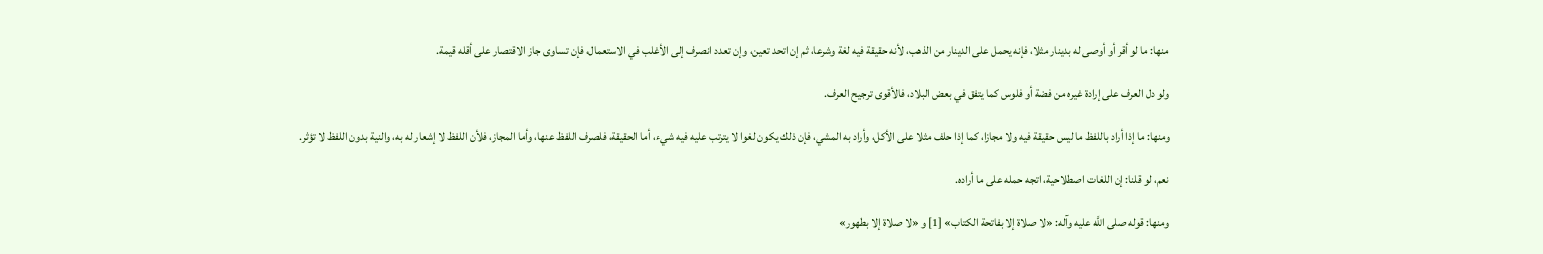منها: ما لو أقر أو أوصى له بدينار مثلا، فإنه يحمل على الدينار من الذهب، لأنه حقيقة فيه لغة وشرعا، ثم إن اتحد تعين، وإن تعدد انصرف إلى الأغلب في الاستعمال، فإن تساوى جاز الاقتصار على أقله قيمة.

ولو دل العرف على إرادة غيره من فضة أو فلوس كما يتفق في بعض البلاد، فالأقوى ترجيح العرف.

ومنها: ما إذا أراد باللفظ ما ليس حقيقة فيه ولا مجازا، كما إذا حلف مثلا على الأكل، وأراد به المشي، فإن ذلك يكون لغوا لا يترتب عليه فيه شيء، أما الحقيقة، فلصرف اللفظ عنها، وأما المجاز، فلأن اللفظ لا إشعار له به، والنية بدون اللفظ لا تؤثر.

نعم، لو قلنا: إن اللغات اصطلاحية، اتجه حمله على ما أراده.

ومنها: قوله صلى اللَّه عليه وآله: «لا صلاة إلا بفاتحة الكتاب» [1] و «لا صلاة إلا بطهور»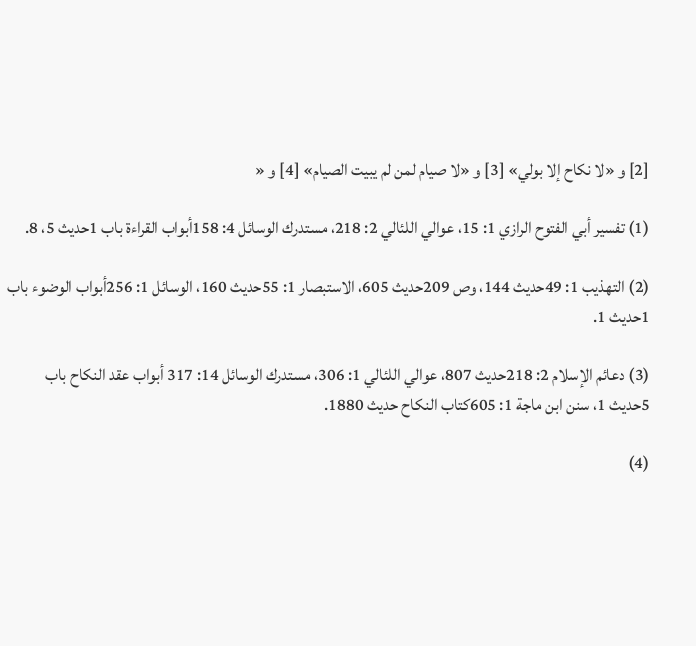[2] و «لا نكاح إلا بولي» [3] و «لا صيام لمن لم يبيت الصيام» [4] و «

(1) تفسير أبي الفتوح الرازي 1: 15، عوالي اللئالي 2: 218، مستدرك الوسائل 4: 158أبواب القراءة باب 1حديث 5، 8.

(2) التهذيب 1: 49حديث 144، وص 209حديث 605، الاستبصار 1: 55حديث 160، الوسائل 1: 256أبواب الوضوء باب 1حديث 1.

(3) دعائم الإسلام 2: 218حديث 807، عوالي اللئالي 1: 306، مستدرك الوسائل 14: 317 أبواب عقد النكاح باب 5حديث 1، سنن ابن ماجة 1: 605كتاب النكاح حديث 1880.

(4)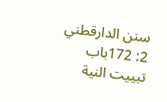سنن الدارقطني 2: 172باب تبييت النية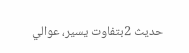حديث 2بتفاوت يسير، عوالي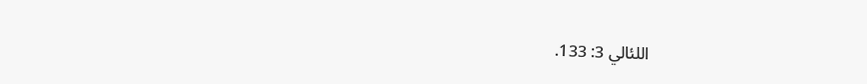اللئالي 3: 133.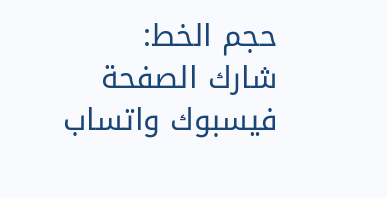حجم الخط:
شارك الصفحة
فيسبوك واتساب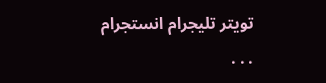تويتر تليجرام انستجرام
. . .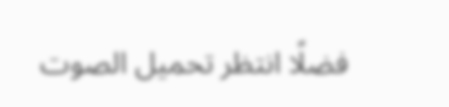فضلًا انتظر تحميل الصوت